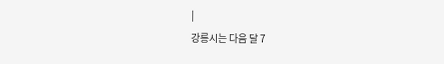|
강릉시는 다음 달 7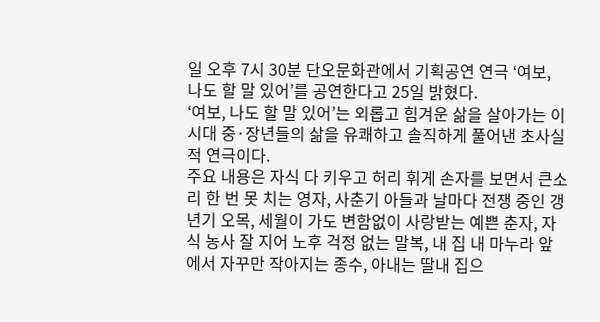일 오후 7시 30분 단오문화관에서 기획공연 연극 ‘여보, 나도 할 말 있어’를 공연한다고 25일 밝혔다.
‘여보, 나도 할 말 있어’는 외롭고 힘겨운 삶을 살아가는 이 시대 중·장년들의 삶을 유쾌하고 솔직하게 풀어낸 초사실적 연극이다.
주요 내용은 자식 다 키우고 허리 휘게 손자를 보면서 큰소리 한 번 못 치는 영자, 사춘기 아들과 날마다 전쟁 중인 갱년기 오목, 세월이 가도 변함없이 사랑받는 예쁜 춘자, 자식 농사 잘 지어 노후 걱정 없는 말복, 내 집 내 마누라 앞에서 자꾸만 작아지는 종수, 아내는 딸내 집으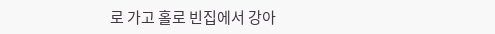로 가고 홀로 빈집에서 강아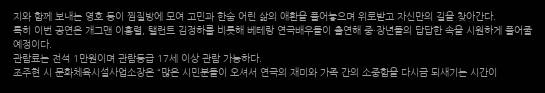지와 함께 보내는 영호 등이 찜질방에 모여 고민과 한숨 어린 삶의 애환을 풀어놓으며 위로받고 자신만의 길을 찾아간다.
특히 이번 공연은 개그맨 이홍렬, 탤런트 김정하를 비롯해 베테랑 연극배우들이 출연해 중·장년들의 답답한 속을 시원하게 풀어줄 예정이다.
관람료는 전석 1만원이며 관람등급 17세 이상 관람 가능하다.
조주현 시 문화체육시설사업소장은 “많은 시민분들이 오셔서 연극의 재미와 가족 간의 소중함을 다시금 되새기는 시간이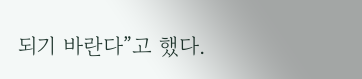되기 바란다”고 했다.